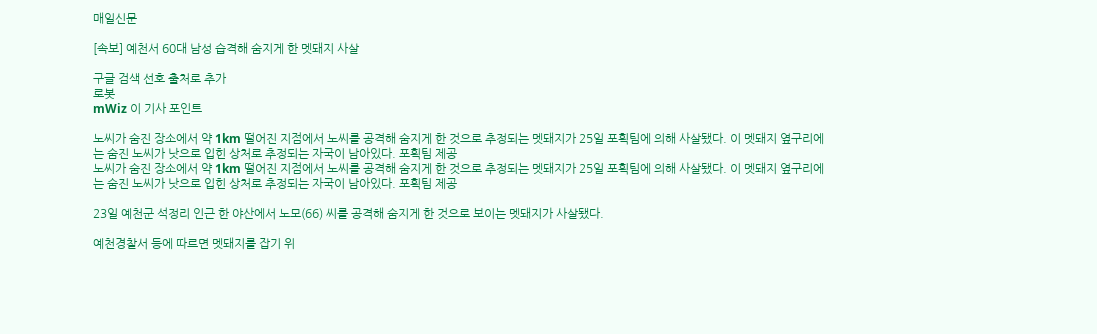매일신문

[속보] 예천서 60대 남성 습격해 숨지게 한 멧돼지 사살

구글 검색 선호 출처로 추가
로봇
mWiz 이 기사 포인트

노씨가 숨진 장소에서 약 1km 떨어진 지점에서 노씨를 공격해 숨지게 한 것으로 추정되는 멧돼지가 25일 포획팀에 의해 사살됐다. 이 멧돼지 옆구리에는 숨진 노씨가 낫으로 입힌 상처로 추정되는 자국이 남아있다. 포획팀 제공
노씨가 숨진 장소에서 약 1km 떨어진 지점에서 노씨를 공격해 숨지게 한 것으로 추정되는 멧돼지가 25일 포획팀에 의해 사살됐다. 이 멧돼지 옆구리에는 숨진 노씨가 낫으로 입힌 상처로 추정되는 자국이 남아있다. 포획팀 제공

23일 예천군 석정리 인근 한 야산에서 노모(66) 씨를 공격해 숨지게 한 것으로 보이는 멧돼지가 사살됐다.

예천경찰서 등에 따르면 멧돼지를 잡기 위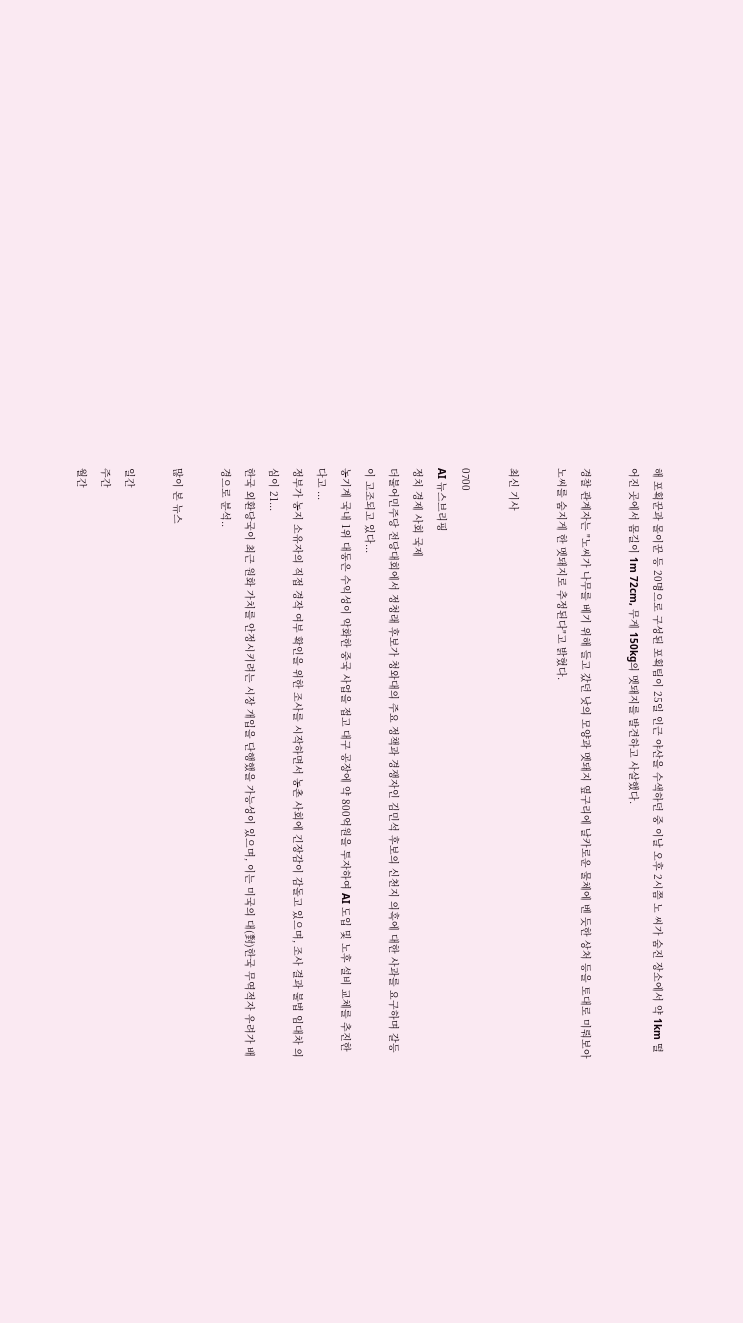해 포획꾼과 몰이꾼 등 20명으로 구성된 포획팀이 25일 인근 야산을 수색하던 중 이날 오후 2시쯤 노 씨가 숨진 장소에서 약 1km 떨어진 곳에서 몸길이 1m 72cm, 무게 150kg의 멧돼지를 발견하고 사살했다.

경찰 관계자는 "노씨가 나무를 베기 위해 들고 갔던 낫의 모양과 멧돼지 옆구리에 날카로운 물체에 벤 듯한 상처 등을 토대로 미뤄보아 노씨를 숨지게 한 멧돼지로 추정된다"고 밝혔다.

최신 기사

0700
AI 뉴스브리핑
정치 경제 사회 국제
더불어민주당 전당대회에서 정청래 후보가 청와대의 주요 정책과 경쟁자인 김민석 후보의 신천지 의혹에 대한 사과를 요구하며 갈등이 고조되고 있다...
농기계 국내 1위 대동은 수익성이 악화한 중국 사업을 접고 대구 공장에 약 800억원을 투자하여 AI 도입 및 노후 설비 교체를 추진한다고 ...
정부가 농지 소유자의 직접 경작 여부 확인을 위한 조사를 시작하면서 농촌 사회에 긴장감이 감돌고 있으며, 조사 결과 불법 임대차 의심이 21...
한국 외환당국이 최근 원화 가치를 안정시키려는 시장 개입을 단행했을 가능성이 있으며, 이는 미국의 대(對)한국 무역적자 우려가 배경으로 분석..

많이 본 뉴스

일간
주간
월간